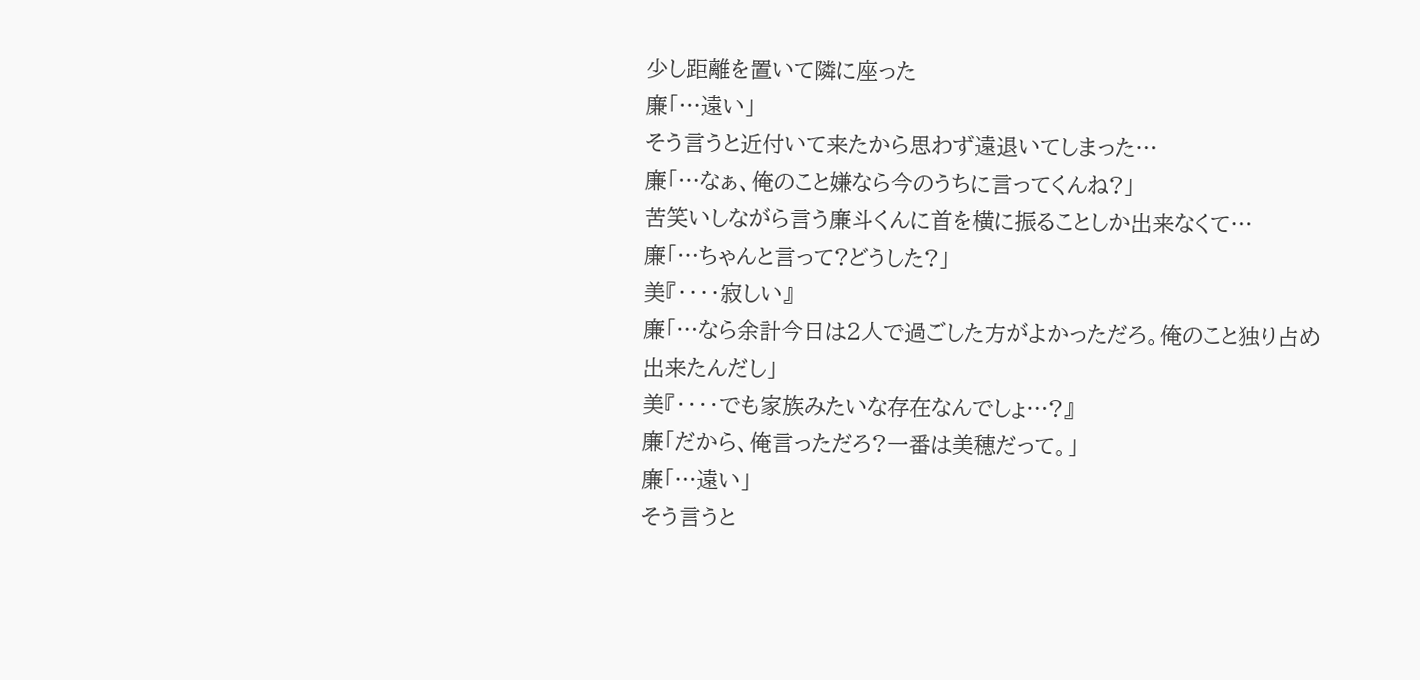少し距離を置いて隣に座った
廉「…遠い」
そう言うと近付いて来たから思わず遠退いてしまった…
廉「…なぁ、俺のこと嫌なら今のうちに言ってくんね?」
苦笑いしながら言う廉斗くんに首を横に振ることしか出来なくて…
廉「…ちゃんと言って?どうした?」
美『‥‥寂しい』
廉「…なら余計今日は2人で過ごした方がよかっただろ。俺のこと独り占め出来たんだし」
美『‥‥でも家族みたいな存在なんでしょ…?』
廉「だから、俺言っただろ?一番は美穂だって。」
廉「…遠い」
そう言うと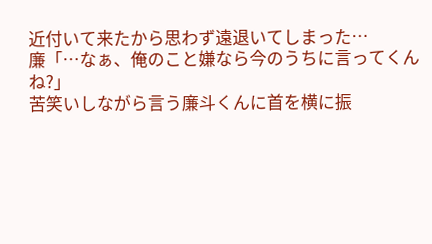近付いて来たから思わず遠退いてしまった…
廉「…なぁ、俺のこと嫌なら今のうちに言ってくんね?」
苦笑いしながら言う廉斗くんに首を横に振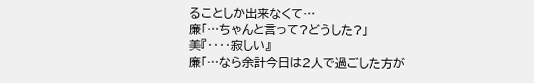ることしか出来なくて…
廉「…ちゃんと言って?どうした?」
美『‥‥寂しい』
廉「…なら余計今日は2人で過ごした方が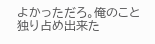よかっただろ。俺のこと独り占め出来た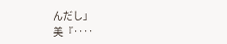んだし」
美『‥‥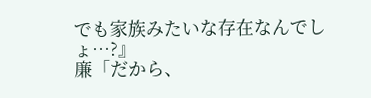でも家族みたいな存在なんでしょ…?』
廉「だから、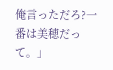俺言っただろ?一番は美穂だって。」